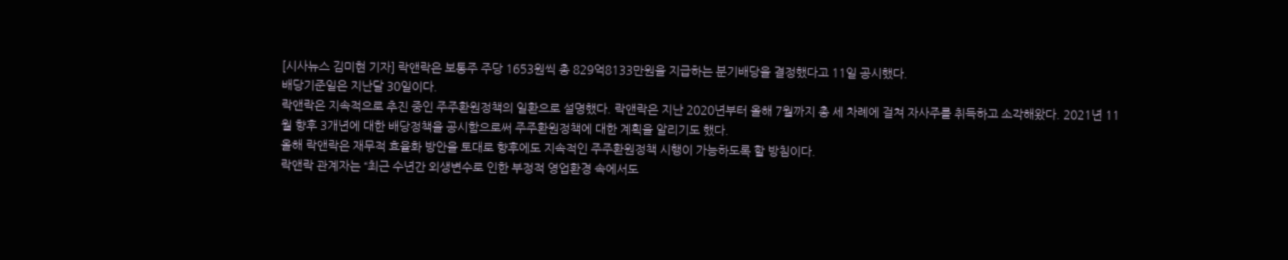[시사뉴스 김미현 기자] 락앤락은 보통주 주당 1653원씩 총 829억8133만원을 지급하는 분기배당을 결정했다고 11일 공시했다.
배당기준일은 지난달 30일이다.
락앤락은 지속적으로 추진 중인 주주환원정책의 일환으로 설명했다. 락앤락은 지난 2020년부터 올해 7월까지 총 세 차례에 걸쳐 자사주를 취득하고 소각해왔다. 2021년 11월 향후 3개년에 대한 배당정책을 공시함으로써 주주환원정책에 대한 계획을 알리기도 했다.
올해 락앤락은 재무적 효율화 방안을 토대로 향후에도 지속적인 주주환원정책 시행이 가능하도록 할 방침이다.
락앤락 관계자는 “최근 수년간 외생변수로 인한 부정적 영업환경 속에서도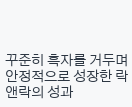꾸준히 흑자를 거두며 안정적으로 성장한 락앤락의 성과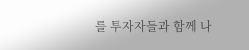를 투자자들과 함께 나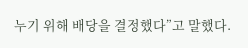누기 위해 배당을 결정했다”고 말했다.